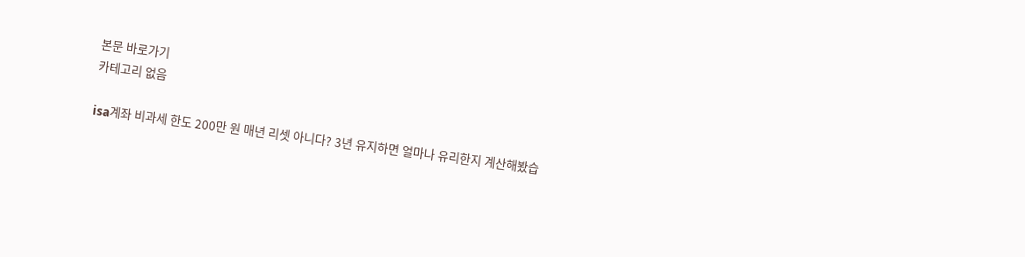본문 바로가기
카테고리 없음

isa계좌 비과세 한도 200만 원 매년 리셋 아니다? 3년 유지하면 얼마나 유리한지 계산해봤습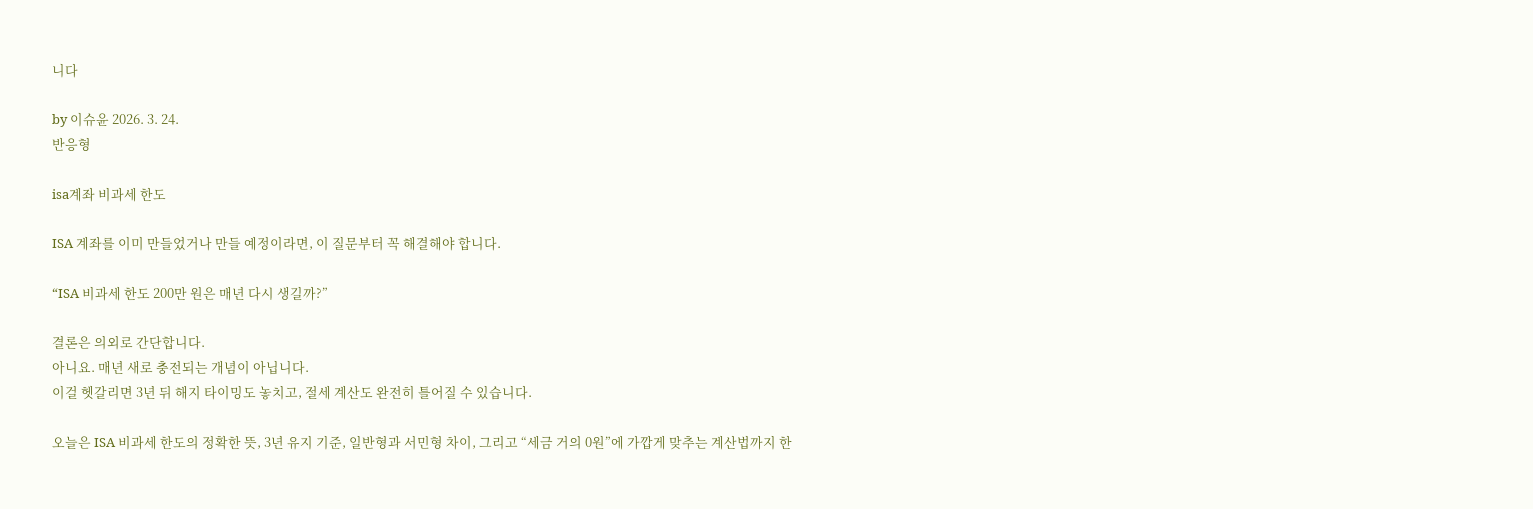니다

by 이슈윤 2026. 3. 24.
반응형

isa계좌 비과세 한도

ISA 계좌를 이미 만들었거나 만들 예정이라면, 이 질문부터 꼭 해결해야 합니다.

“ISA 비과세 한도 200만 원은 매년 다시 생길까?”

결론은 의외로 간단합니다.
아니요. 매년 새로 충전되는 개념이 아닙니다.
이걸 헷갈리면 3년 뒤 해지 타이밍도 놓치고, 절세 계산도 완전히 틀어질 수 있습니다.

오늘은 ISA 비과세 한도의 정확한 뜻, 3년 유지 기준, 일반형과 서민형 차이, 그리고 “세금 거의 0원”에 가깝게 맞추는 계산법까지 한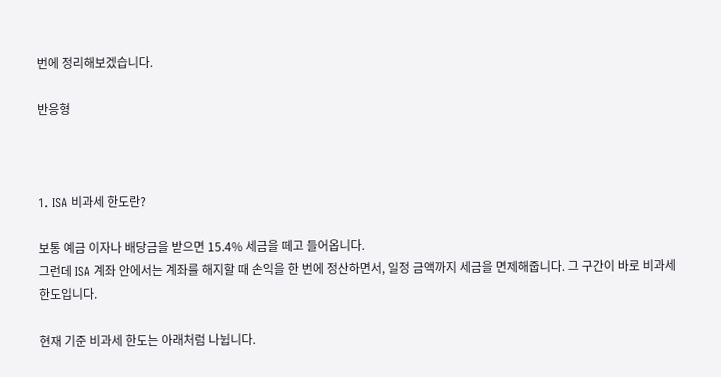번에 정리해보겠습니다.

반응형



1. ISA 비과세 한도란?

보통 예금 이자나 배당금을 받으면 15.4% 세금을 떼고 들어옵니다.
그런데 ISA 계좌 안에서는 계좌를 해지할 때 손익을 한 번에 정산하면서, 일정 금액까지 세금을 면제해줍니다. 그 구간이 바로 비과세 한도입니다.

현재 기준 비과세 한도는 아래처럼 나뉩니다.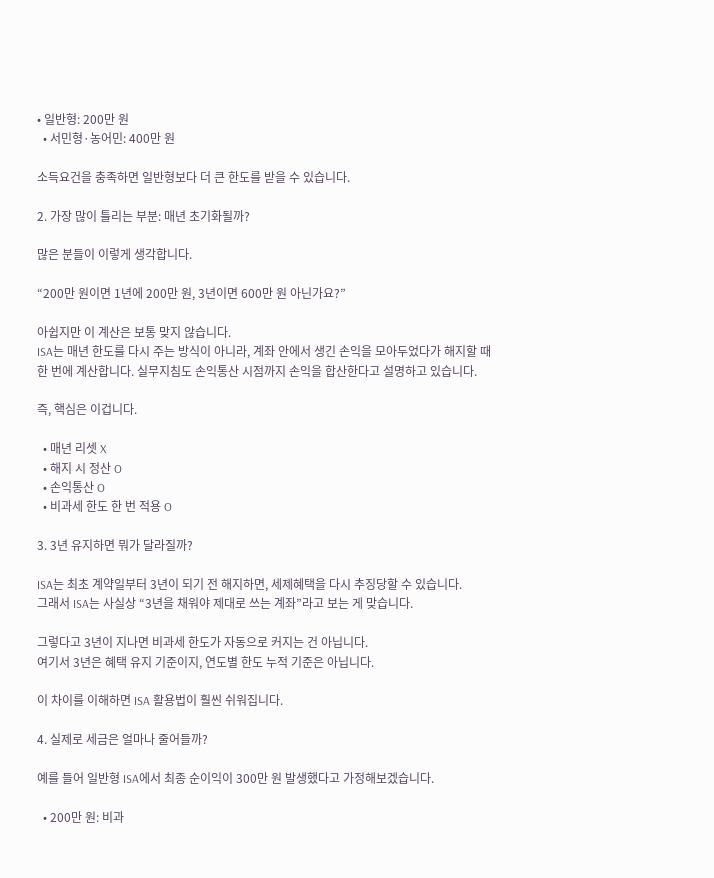• 일반형: 200만 원
  • 서민형·농어민: 400만 원

소득요건을 충족하면 일반형보다 더 큰 한도를 받을 수 있습니다.

2. 가장 많이 틀리는 부분: 매년 초기화될까?

많은 분들이 이렇게 생각합니다.

“200만 원이면 1년에 200만 원, 3년이면 600만 원 아닌가요?”

아쉽지만 이 계산은 보통 맞지 않습니다.
ISA는 매년 한도를 다시 주는 방식이 아니라, 계좌 안에서 생긴 손익을 모아두었다가 해지할 때 한 번에 계산합니다. 실무지침도 손익통산 시점까지 손익을 합산한다고 설명하고 있습니다.

즉, 핵심은 이겁니다.

  • 매년 리셋 X
  • 해지 시 정산 O
  • 손익통산 O
  • 비과세 한도 한 번 적용 O

3. 3년 유지하면 뭐가 달라질까?

ISA는 최초 계약일부터 3년이 되기 전 해지하면, 세제혜택을 다시 추징당할 수 있습니다.
그래서 ISA는 사실상 “3년을 채워야 제대로 쓰는 계좌”라고 보는 게 맞습니다.

그렇다고 3년이 지나면 비과세 한도가 자동으로 커지는 건 아닙니다.
여기서 3년은 혜택 유지 기준이지, 연도별 한도 누적 기준은 아닙니다.

이 차이를 이해하면 ISA 활용법이 훨씬 쉬워집니다.

4. 실제로 세금은 얼마나 줄어들까?

예를 들어 일반형 ISA에서 최종 순이익이 300만 원 발생했다고 가정해보겠습니다.

  • 200만 원: 비과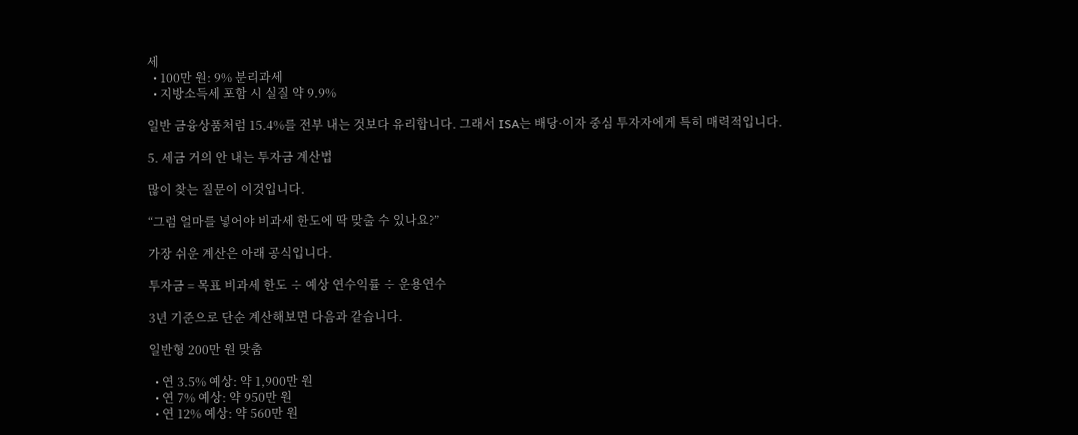세
  • 100만 원: 9% 분리과세
  • 지방소득세 포함 시 실질 약 9.9%

일반 금융상품처럼 15.4%를 전부 내는 것보다 유리합니다. 그래서 ISA는 배당·이자 중심 투자자에게 특히 매력적입니다.

5. 세금 거의 안 내는 투자금 계산법

많이 찾는 질문이 이것입니다.

“그럼 얼마를 넣어야 비과세 한도에 딱 맞출 수 있나요?”

가장 쉬운 계산은 아래 공식입니다.

투자금 = 목표 비과세 한도 ÷ 예상 연수익률 ÷ 운용연수

3년 기준으로 단순 계산해보면 다음과 같습니다.

일반형 200만 원 맞춤

  • 연 3.5% 예상: 약 1,900만 원
  • 연 7% 예상: 약 950만 원
  • 연 12% 예상: 약 560만 원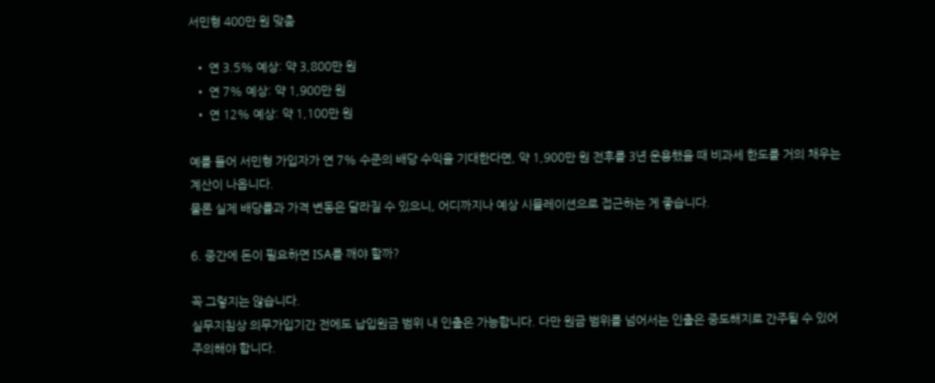서민형 400만 원 맞춤

  • 연 3.5% 예상: 약 3,800만 원
  • 연 7% 예상: 약 1,900만 원
  • 연 12% 예상: 약 1,100만 원

예를 들어 서민형 가입자가 연 7% 수준의 배당 수익을 기대한다면, 약 1,900만 원 전후를 3년 운용했을 때 비과세 한도를 거의 채우는 계산이 나옵니다.
물론 실제 배당률과 가격 변동은 달라질 수 있으니, 어디까지나 예상 시뮬레이션으로 접근하는 게 좋습니다.

6. 중간에 돈이 필요하면 ISA를 깨야 할까?

꼭 그렇지는 않습니다.
실무지침상 의무가입기간 전에도 납입원금 범위 내 인출은 가능합니다. 다만 원금 범위를 넘어서는 인출은 중도해지로 간주될 수 있어 주의해야 합니다.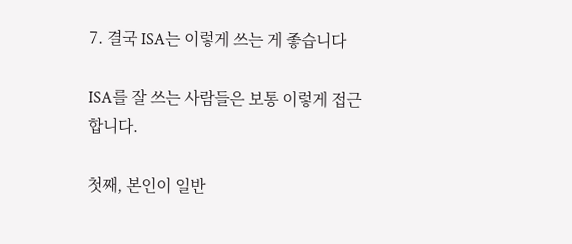7. 결국 ISA는 이렇게 쓰는 게 좋습니다

ISA를 잘 쓰는 사람들은 보통 이렇게 접근합니다.

첫째, 본인이 일반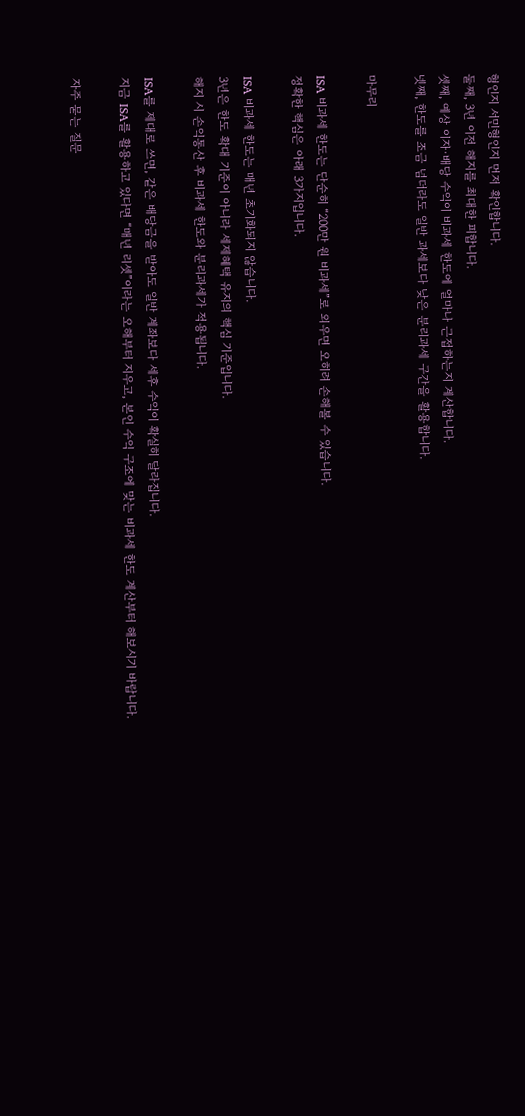형인지 서민형인지 먼저 확인합니다.
둘째, 3년 이전 해지를 최대한 피합니다.
셋째, 예상 이자·배당 수익이 비과세 한도에 얼마나 근접하는지 계산합니다.
넷째, 한도를 조금 넘더라도 일반 과세보다 낮은 분리과세 구간을 활용합니다.

마무리

ISA 비과세 한도는 단순히 “200만 원 비과세”로 외우면 오히려 손해볼 수 있습니다.
정확한 핵심은 아래 3가지입니다.

ISA 비과세 한도는 매년 초기화되지 않습니다.
3년은 한도 확대 기준이 아니라 세제혜택 유지의 핵심 기준입니다.
해지 시 손익통산 후 비과세 한도와 분리과세가 적용됩니다.

ISA를 제대로 쓰면, 같은 배당금을 받아도 일반 계좌보다 세후 수익이 확실히 달라집니다.
지금 ISA를 활용하고 있다면 “매년 리셋”이라는 오해부터 지우고, 본인 수익 구조에 맞는 비과세 한도 계산부터 해보시기 바랍니다.

자주 묻는 질문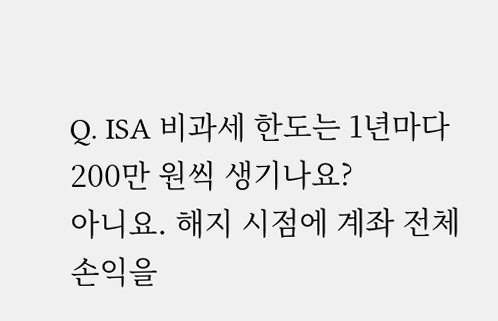Q. ISA 비과세 한도는 1년마다 200만 원씩 생기나요?
아니요. 해지 시점에 계좌 전체 손익을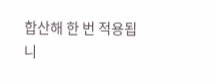합산해 한 번 적용됩니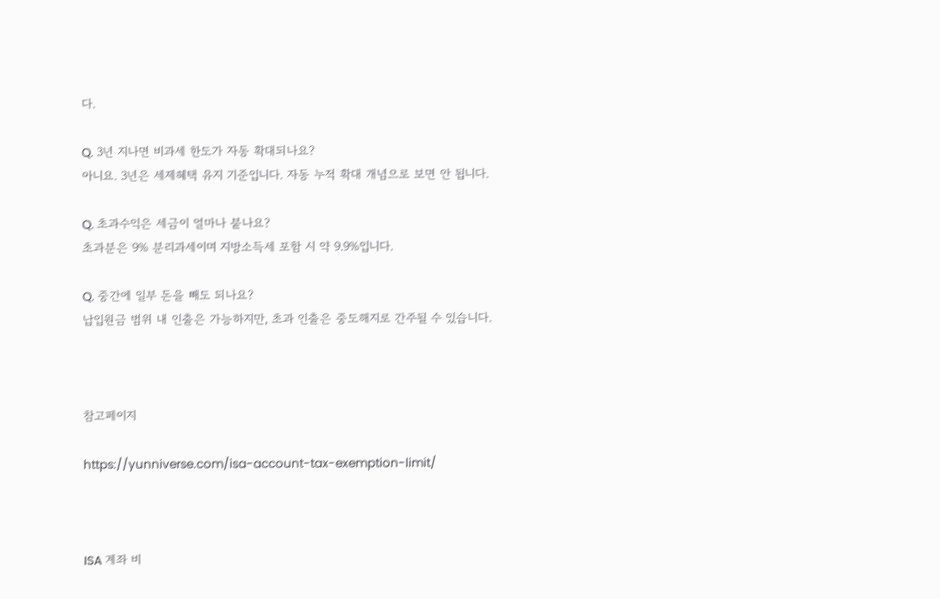다.

Q. 3년 지나면 비과세 한도가 자동 확대되나요?
아니요. 3년은 세제혜택 유지 기준입니다. 자동 누적 확대 개념으로 보면 안 됩니다.

Q. 초과수익은 세금이 얼마나 붙나요?
초과분은 9% 분리과세이며 지방소득세 포함 시 약 9.9%입니다.

Q. 중간에 일부 돈을 빼도 되나요?
납입원금 범위 내 인출은 가능하지만, 초과 인출은 중도해지로 간주될 수 있습니다.



참고페이지

https://yunniverse.com/isa-account-tax-exemption-limit/



ISA 계좌 비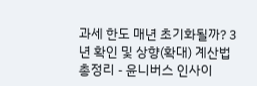과세 한도 매년 초기화될까? 3년 확인 및 상향(확대) 계산법 총정리 - 윤니버스 인사이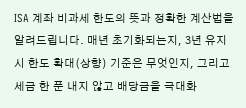ISA 계좌 비과세 한도의 뜻과 정확한 계산법을 알려드립니다. 매년 초기화되는지, 3년 유지 시 한도 확대(상향) 기준은 무엇인지, 그리고 세금 한 푼 내지 않고 배당금을 극대화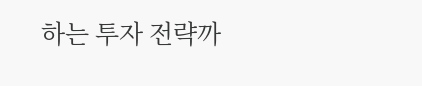하는 투자 전략까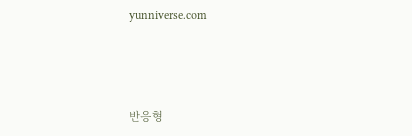yunniverse.com



반응형